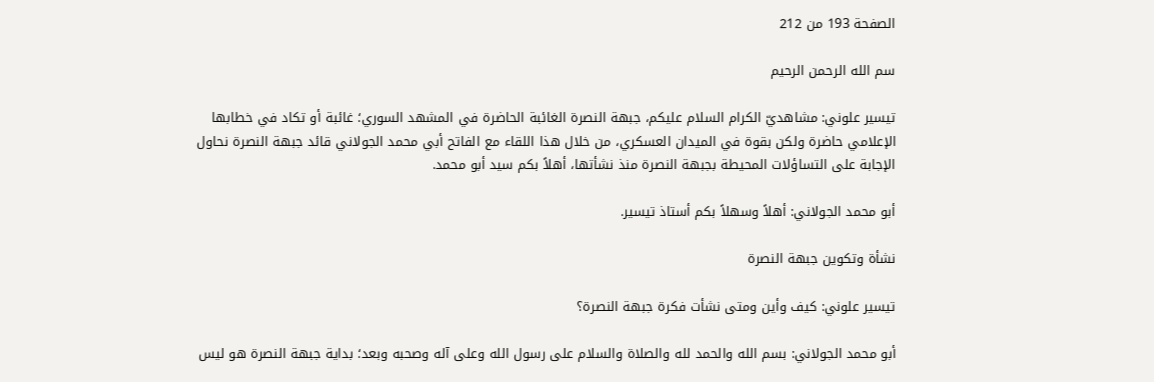الصفحة 193 من 212

سم الله الرحمن الرحيم

تيسير علوني: مشاهديّ الكرام السلام عليكم، جبهة النصرة الغائبة الحاضرة في المشهد السوري؛ غائبة أو تكاد في خطابها الإعلامي حاضرة ولكن بقوة في الميدان العسكري، من خلال هذا اللقاء مع الفاتح أبي محمد الجولاني قائد جبهة النصرة نحاول الإجابة على التساؤلات المحيطة بجبهة النصرة منذ نشأتها، أهلاً بكم سيد أبو محمد.

أبو محمد الجولاني: أهلاً وسهلاً بكم أستاذ تيسير.

نشأة وتكوين جبهة النصرة

تيسير علوني: كيف وأين ومتى نشأت فكرة جبهة النصرة؟

أبو محمد الجولاني: بسم الله والحمد لله والصلاة والسلام على رسول الله وعلى آله وصحبه وبعد؛ بداية جبهة النصرة هو ليس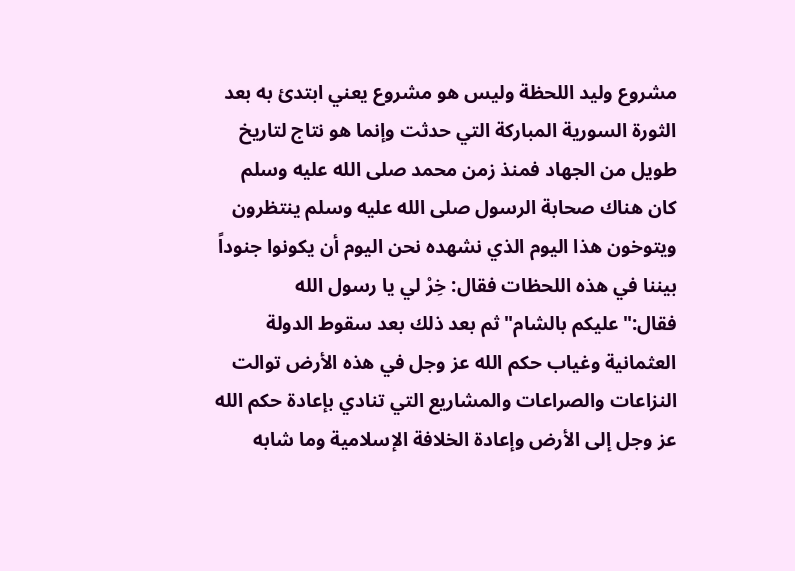مشروع وليد اللحظة وليس هو مشروع يعني ابتدئ به بعد الثورة السورية المباركة التي حدثت وإنما هو نتاج لتاريخ طويل من الجهاد فمنذ زمن محمد صلى الله عليه وسلم كان هناك صحابة الرسول صلى الله عليه وسلم ينتظرون ويتوخون هذا اليوم الذي نشهده نحن اليوم أن يكونوا جنوداً بيننا في هذه اللحظات فقال: خِرْ لي يا رسول الله فقال:"عليكم بالشام"ثم بعد ذلك بعد سقوط الدولة العثمانية وغياب حكم الله عز وجل في هذه الأرض توالت النزاعات والصراعات والمشاريع التي تنادي بإعادة حكم الله عز وجل إلى الأرض وإعادة الخلافة الإسلامية وما شابه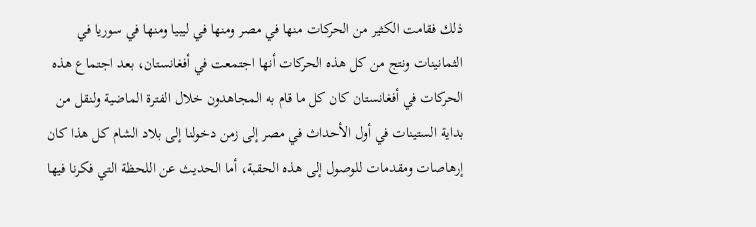ذلك فقامت الكثير من الحركات منها في مصر ومنها في ليبيا ومنها في سوريا في الثمانينات ونتج من كل هذه الحركات أنها اجتمعت في أفغانستان، بعد اجتماع هذه الحركات في أفغانستان كان كل ما قام به المجاهدون خلال الفترة الماضية ولنقل من بداية الستينات في أول الأحداث في مصر إلى زمن دخولنا إلى بلاد الشام كل هذا كان إرهاصات ومقدمات للوصول إلى هذه الحقبة، أما الحديث عن اللحظة التي فكرنا فيها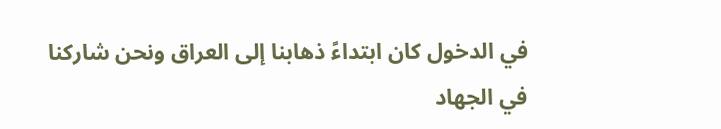في الدخول كان ابتداءً ذهابنا إلى العراق ونحن شاركنا في الجهاد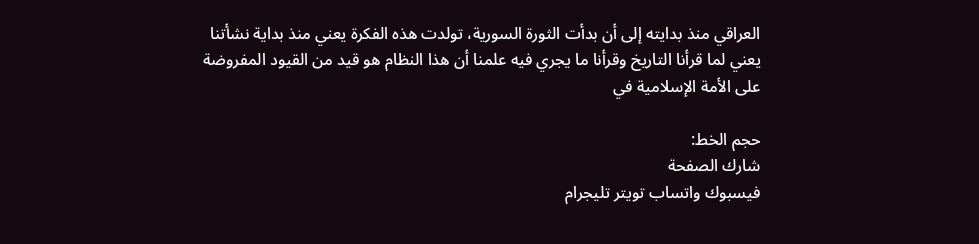العراقي منذ بدايته إلى أن بدأت الثورة السورية، تولدت هذه الفكرة يعني منذ بداية نشأتنا يعني لما قرأنا التاريخ وقرأنا ما يجري فيه علمنا أن هذا النظام هو قيد من القيود المفروضة على الأمة الإسلامية في

حجم الخط:
شارك الصفحة
فيسبوك واتساب تويتر تليجرام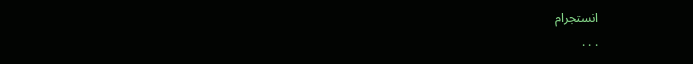انستجرام
. . .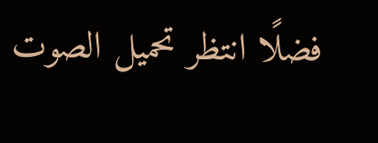فضلًا انتظر تحميل الصوت